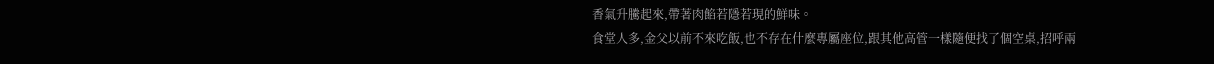香氣升騰起來,帶著肉餡若隱若現的鮮味。
食堂人多,金父以前不來吃飯,也不存在什麼專屬座位,跟其他高管一樣隨便找了個空桌,招呼兩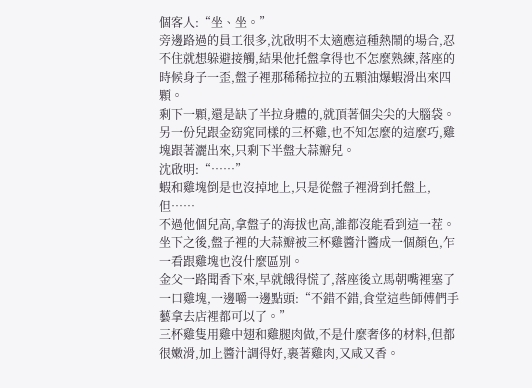個客人:“坐、坐。”
旁邊路過的員工很多,沈啟明不太適應這種熱鬧的場合,忍不住就想躲避接觸,結果他托盤拿得也不怎麼熟練,落座的時候身子一歪,盤子裡那稀稀拉拉的五顆油爆蝦滑出來四顆。
剩下一顆,還是缺了半拉身體的,就頂著個尖尖的大腦袋。
另一份兒跟金窈窕同樣的三杯雞,也不知怎麼的這麼巧,雞塊跟著灑出來,只剩下半盤大蒜瓣兒。
沈啟明:“……”
蝦和雞塊倒是也沒掉地上,只是從盤子裡滑到托盤上,但……
不過他個兒高,拿盤子的海拔也高,誰都沒能看到這一茬。坐下之後,盤子裡的大蒜瓣被三杯雞醬汁醬成一個顏色,乍一看跟雞塊也沒什麼區別。
金父一路聞香下來,早就餓得慌了,落座後立馬朝嘴裡塞了一口雞塊,一邊嚼一邊點頭:“不錯不錯,食堂這些師傅們手藝拿去店裡都可以了。”
三杯雞隻用雞中翅和雞腿肉做,不是什麼奢侈的材料,但都很嫩滑,加上醬汁調得好,裹著雞肉,又咸又香。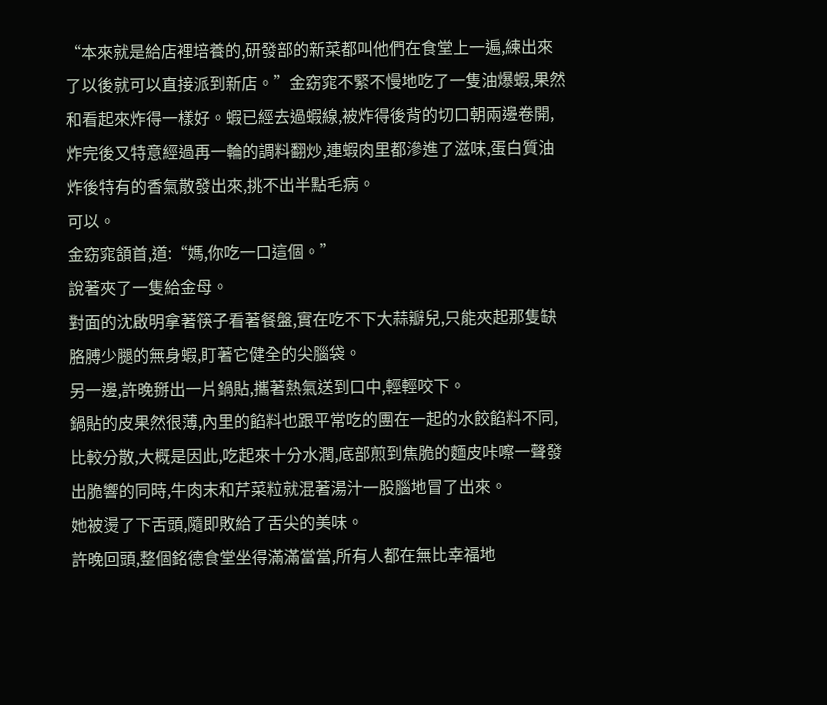“本來就是給店裡培養的,研發部的新菜都叫他們在食堂上一遍,練出來了以後就可以直接派到新店。”金窈窕不緊不慢地吃了一隻油爆蝦,果然和看起來炸得一樣好。蝦已經去過蝦線,被炸得後背的切口朝兩邊卷開,炸完後又特意經過再一輪的調料翻炒,連蝦肉里都滲進了滋味,蛋白質油炸後特有的香氣散發出來,挑不出半點毛病。
可以。
金窈窕頷首,道:“媽,你吃一口這個。”
說著夾了一隻給金母。
對面的沈啟明拿著筷子看著餐盤,實在吃不下大蒜瓣兒,只能夾起那隻缺胳膊少腿的無身蝦,盯著它健全的尖腦袋。
另一邊,許晚掰出一片鍋貼,攜著熱氣送到口中,輕輕咬下。
鍋貼的皮果然很薄,內里的餡料也跟平常吃的團在一起的水餃餡料不同,比較分散,大概是因此,吃起來十分水潤,底部煎到焦脆的麵皮咔嚓一聲發出脆響的同時,牛肉末和芹菜粒就混著湯汁一股腦地冒了出來。
她被燙了下舌頭,隨即敗給了舌尖的美味。
許晚回頭,整個銘德食堂坐得滿滿當當,所有人都在無比幸福地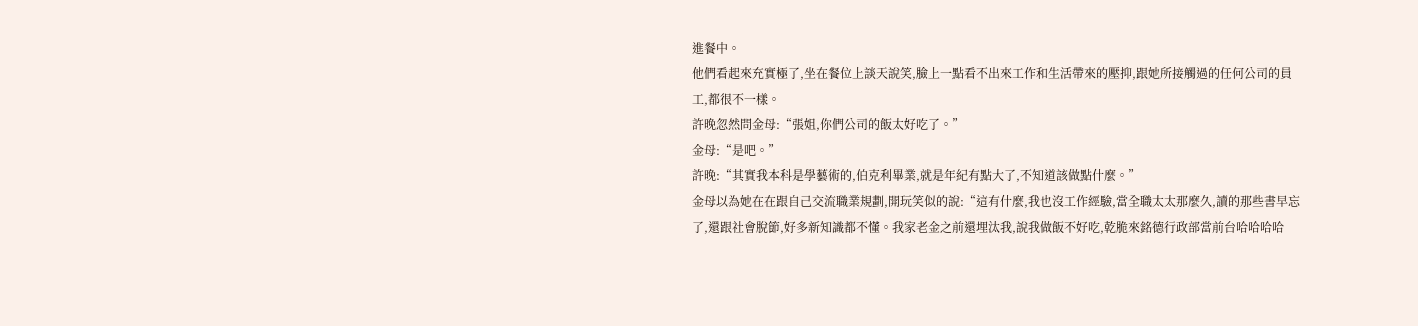進餐中。
他們看起來充實極了,坐在餐位上談天說笑,臉上一點看不出來工作和生活帶來的壓抑,跟她所接觸過的任何公司的員工,都很不一樣。
許晚忽然問金母:“張姐,你們公司的飯太好吃了。”
金母:“是吧。”
許晚:“其實我本科是學藝術的,伯克利畢業,就是年紀有點大了,不知道該做點什麼。”
金母以為她在在跟自己交流職業規劃,開玩笑似的說:“這有什麼,我也沒工作經驗,當全職太太那麼久,讀的那些書早忘了,還跟社會脫節,好多新知識都不懂。我家老金之前還埋汰我,說我做飯不好吃,乾脆來銘德行政部當前台哈哈哈哈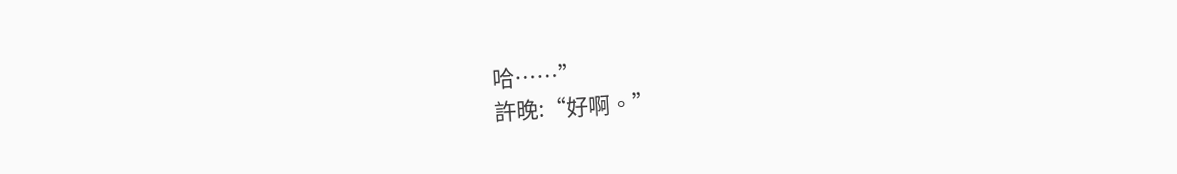哈……”
許晚:“好啊。”